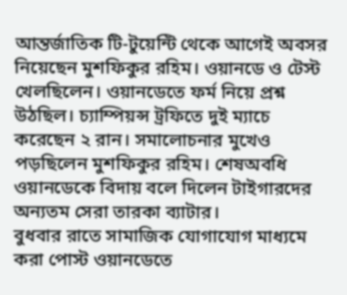আন্তর্জাতিক টি-টুয়েন্টি থেকে আগেই অবসর নিয়েছেন মুশফিকুর রহিম। ওয়ানডে ও টেস্ট খেলছিলেন। ওয়ানডেতে ফর্ম নিয়ে প্রশ্ন উঠছিল। চ্যাম্পিয়ন্স ট্রফিতে দুই ম্যাচে করেছেন ২ রান। সমালোচনার মুখেও পড়ছিলেন মুশফিকুর রহিম। শেষঅবধি ওয়ানডেকে বিদায় বলে দিলেন টাইগারদের অন্যতম সেরা তারকা ব্যাটার।
বুধবার রাতে সামাজিক যোগাযোগ মাধ্যমে করা পোস্ট ওয়ানডেতে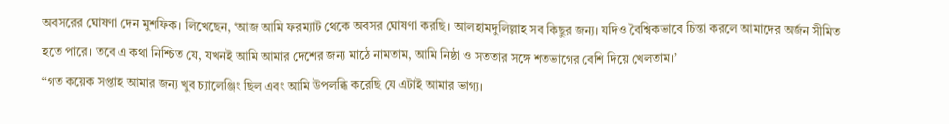অবসরের ঘোষণা দেন মুশফিক। লিখেছেন, ‘আজ আমি ফরম্যাট থেকে অবসর ঘোষণা করছি। আলহামদুলিল্লাহ সব কিছুর জন্য। যদিও বৈশ্বিকভাবে চিন্তা করলে আমাদের অর্জন সীমিত হতে পারে। তবে এ কথা নিশ্চিত যে, যখনই আমি আমার দেশের জন্য মাঠে নামতাম, আমি নিষ্ঠা ও সততার সঙ্গে শতভাগের বেশি দিয়ে খেলতাম।’
“গত কয়েক সপ্তাহ আমার জন্য খুব চ্যালেঞ্জিং ছিল এবং আমি উপলব্ধি করেছি যে এটাই আমার ভাগ্য।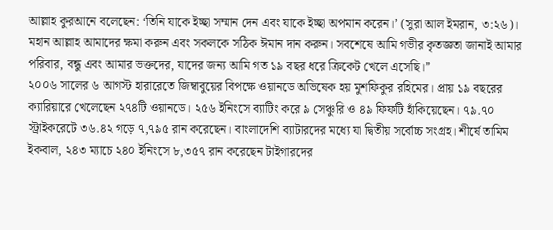আল্লাহ কুরআনে বলেছেন: ‘তিনি যাকে ইচ্ছা সম্মান দেন এবং যাকে ইচ্ছা অপমান করেন।’ (সুরা আল ইমরান, ৩:২৬)। মহান আল্লাহ আমাদের ক্ষমা করুন এবং সকলকে সঠিক ঈমান দান করুন। সবশেষে আমি গভীর কৃতজ্ঞতা জানাই আমার পরিবার, বন্ধু এবং আমার ভক্তদের, যাদের জন্য আমি গত ১৯ বছর ধরে ক্রিকেট খেলে এসেছি।’’
২০০৬ সালের ৬ আগস্ট হারারেতে জিম্বাবুয়ের বিপক্ষে ওয়ানডে অভিষেক হয় মুশফিকুর রহিমের। প্রায় ১৯ বছরের ক্যারিয়ারে খেলেছেন ২৭৪টি ওয়ানডে। ২৫৬ ইনিংসে ব্যাটিং করে ৯ সেঞ্চুরি ও ৪৯ ফিফটি হাঁকিয়েছেন। ৭৯.৭০ স্ট্রাইকরেটে ৩৬.৪২ গড়ে ৭,৭৯৫ রান করেছেন। বাংলাদেশি ব্যাটারদের মধ্যে যা দ্বিতীয় সর্বোচ্চ সংগ্রহ। শীর্ষে তামিম ইকবাল, ২৪৩ ম্যাচে ২৪০ ইনিংসে ৮,৩৫৭ রান করেছেন টাইগারদের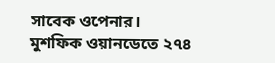সাবেক ওপেনার।
মুশফিক ওয়ানডেতে ২৭৪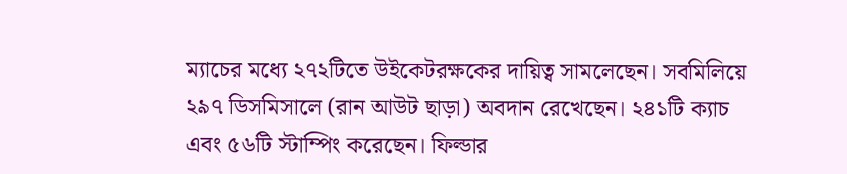ম্যাচের মধ্যে ২৭২টিতে উইকেটরক্ষকের দায়িত্ব সামলেছেন। সবমিলিয়ে ২৯৭ ডিসমিসালে (রান আউট ছাড়া) অবদান রেখেছেন। ২৪১টি ক্যাচ এবং ৫৬টি স্টাম্পিং করেছেন। ফিল্ডার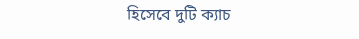হিসেবে দুটি ক্যাচ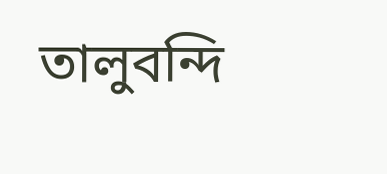তালুবন্দি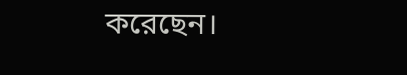করেছেন।